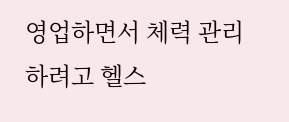영업하면서 체력 관리하려고 헬스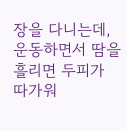장을 다니는데, 운동하면서 땀을 흘리면 두피가 따가워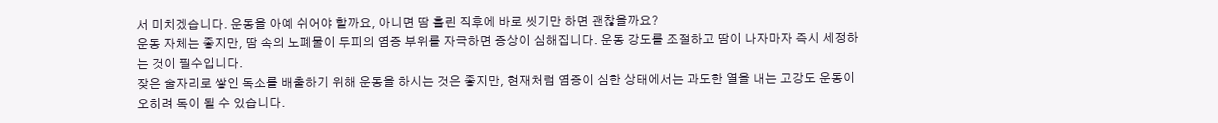서 미치겠습니다. 운동을 아예 쉬어야 할까요, 아니면 땀 흘린 직후에 바로 씻기만 하면 괜찮을까요?
운동 자체는 좋지만, 땀 속의 노폐물이 두피의 염증 부위를 자극하면 증상이 심해집니다. 운동 강도를 조절하고 땀이 나자마자 즉시 세정하는 것이 필수입니다.
잦은 술자리로 쌓인 독소를 배출하기 위해 운동을 하시는 것은 좋지만, 현재처럼 염증이 심한 상태에서는 과도한 열을 내는 고강도 운동이 오히려 독이 될 수 있습니다.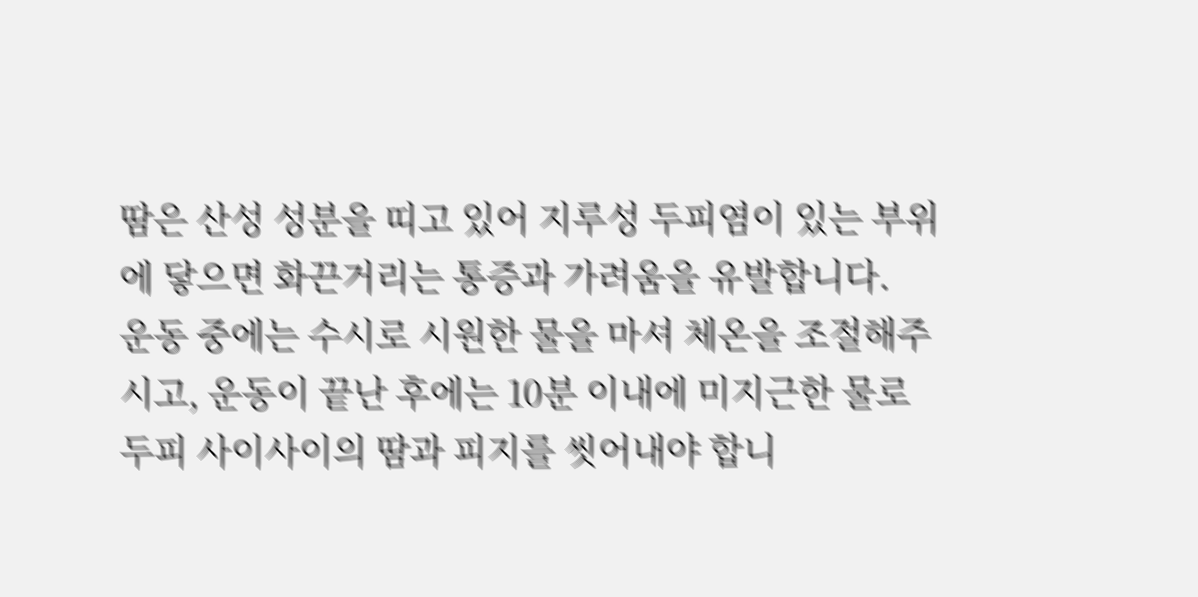땀은 산성 성분을 띠고 있어 지루성 두피염이 있는 부위에 닿으면 화끈거리는 통증과 가려움을 유발합니다.
운동 중에는 수시로 시원한 물을 마셔 체온을 조절해주시고, 운동이 끝난 후에는 10분 이내에 미지근한 물로 두피 사이사이의 땀과 피지를 씻어내야 합니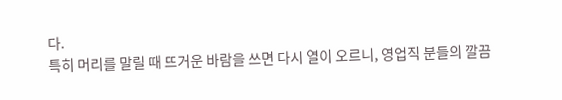다.
특히 머리를 말릴 때 뜨거운 바람을 쓰면 다시 열이 오르니, 영업직 분들의 깔끔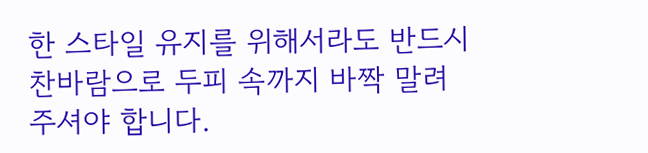한 스타일 유지를 위해서라도 반드시 찬바람으로 두피 속까지 바짝 말려주셔야 합니다.